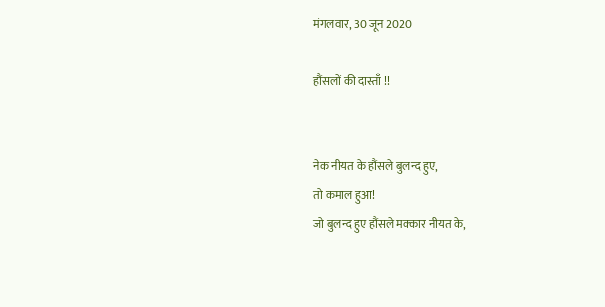मंगलवार, 30 जून 2020

हौंसलों की दास्ताँ !!


नेक नीयत के हौंसले बुलन्द हुए,
तो कमाल हुआ!
जो बुलन्द हुए हौंसले मक्कार नीयत के,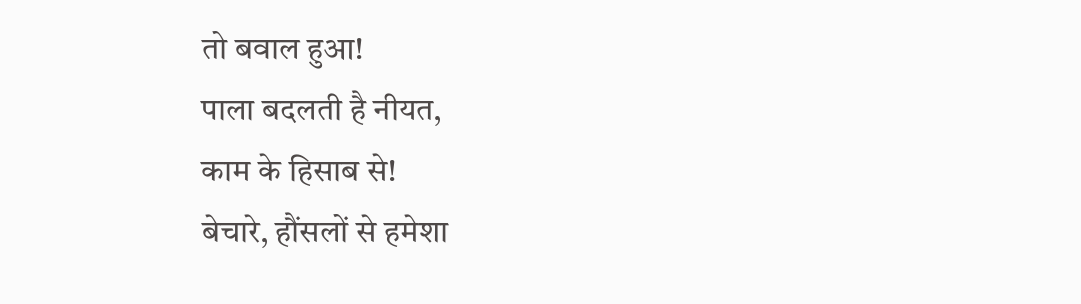तो बवाल हुआ!
पाला बदलती है नीयत,
काम के हिसाब से!
बेचारे, हौंसलों से हमेशा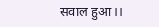सवाल हुआ।।